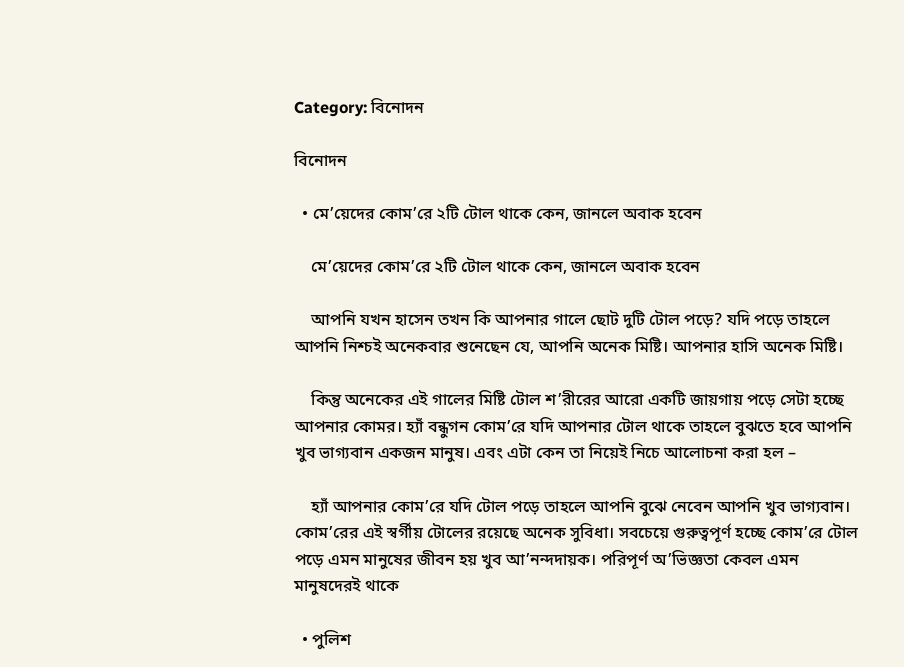Category: বিনোদন

বিনোদন

  • মে’য়েদের কোম’রে ২টি টোল থাকে কেন, জানলে অবাক হবেন

    মে’য়েদের কোম’রে ২টি টোল থাকে কেন, জানলে অবাক হবেন

    আপনি যখন হাসেন তখন কি আপনার গালে ছোট দুটি টোল পড়ে? যদি পড়ে তাহলে আপনি নিশ্চই অনেকবার শুনেছেন যে, আপনি অনেক মিষ্টি। আপনার হাসি অনেক মিষ্টি।

    কিন্তু অনেকের এই গালের মিষ্টি টোল শ’রীরের আরো একটি জায়গায় পড়ে সেটা হচ্ছে আপনার কোমর। হ্যাঁ বন্ধুগন কোম’রে যদি আপনার টোল থাকে তাহলে বুঝতে হবে আপনি খুব ভাগ্যবান একজন মানুষ। এবং এটা কেন তা নিয়েই নিচে আলোচনা করা হল –

    হ্যাঁ আপনার কোম’রে যদি টোল পড়ে তাহলে আপনি বুঝে নেবেন আপনি খুব ভাগ্যবান। কোম’রের এই স্বর্গীয় টোলের রয়েছে অনেক সুবিধা। সবচেয়ে গুরুত্বপূর্ণ হচ্ছে কোম’রে টোল পড়ে এমন মানুষের জীবন হয় খুব আ’নন্দদায়ক। পরিপূর্ণ অ’ভিজ্ঞতা কেবল এমন মানুষদেরই থাকে

  • পুলিশ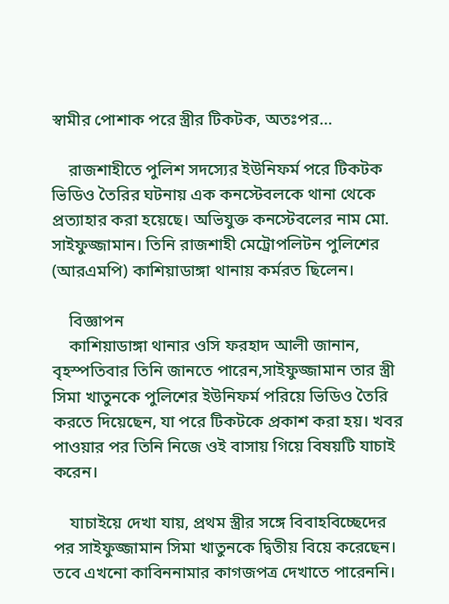স্বামীর পোশাক পরে স্ত্রীর টিকটক, অতঃপর…

    রাজশাহীতে পুলিশ সদস্যের ইউনিফর্ম পরে টিকটক ভিডিও তৈরির ঘটনায় এক কনস্টেবলকে থানা থেকে প্রত্যাহার করা হয়েছে। অভিযুক্ত কনস্টেবলের নাম মো. সাইফুজ্জামান। তিনি রাজশাহী মেট্রোপলিটন পুলিশের (আরএমপি) কাশিয়াডাঙ্গা থানায় কর্মরত ছিলেন।

    বিজ্ঞাপন
    কাশিয়াডাঙ্গা থানার ওসি ফরহাদ আলী জানান, বৃহস্পতিবার তিনি জানতে পারেন,সাইফুজ্জামান তার স্ত্রী সিমা খাতুনকে পুলিশের ইউনিফর্ম পরিয়ে ভিডিও তৈরি করতে দিয়েছেন, যা পরে টিকটকে প্রকাশ করা হয়। খবর পাওয়ার পর তিনি নিজে ওই বাসায় গিয়ে বিষয়টি যাচাই করেন।

    যাচাইয়ে দেখা যায়, প্রথম স্ত্রীর সঙ্গে বিবাহবিচ্ছেদের পর সাইফুজ্জামান সিমা খাতুনকে দ্বিতীয় বিয়ে করেছেন। তবে এখনো কাবিননামার কাগজপত্র দেখাতে পারেননি।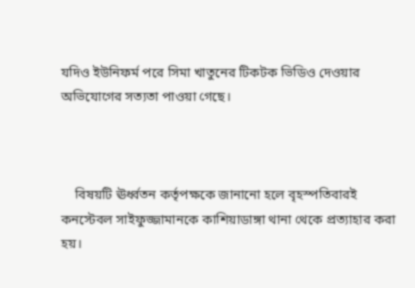যদিও ইউনিফর্ম পরে সিমা খাতুনের টিকটক ভিডিও দেওয়ার অভিযোগের সত্যতা পাওয়া গেছে।



    বিষয়টি ঊর্ধ্বতন কর্তৃপক্ষকে জানানো হলে বৃহস্পতিবারই কনস্টেবল সাইফুজ্জামানকে কাশিয়াডাঙ্গা থানা থেকে প্রত্যাহার করা হয়।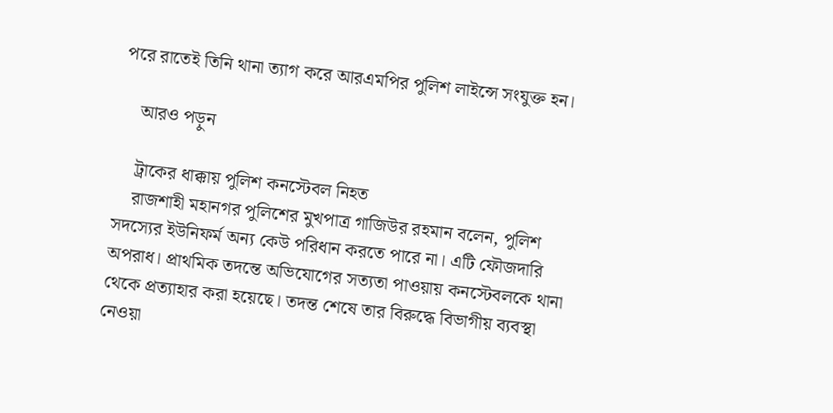পরে রাতেই তিনি থানা ত্যাগ করে আরএমপির পুলিশ লাইন্সে সংযুক্ত হন।

    আরও পড়ুন

    ট্রাকের ধাক্কায় পুলিশ কনস্টেবল নিহত
    রাজশাহী মহানগর পুলিশের মুখপাত্র গাজিউর রহমান বলেন, পুলিশ সদস্যের ইউনিফর্ম অন্য কেউ পরিধান করতে পারে না। এটি ফৌজদারি অপরাধ। প্রাথমিক তদন্তে অভিযোগের সত্যতা পাওয়ায় কনস্টেবলকে থানা থেকে প্রত্যাহার করা হয়েছে। তদন্ত শেষে তার বিরুদ্ধে বিভাগীয় ব্যবস্থা নেওয়া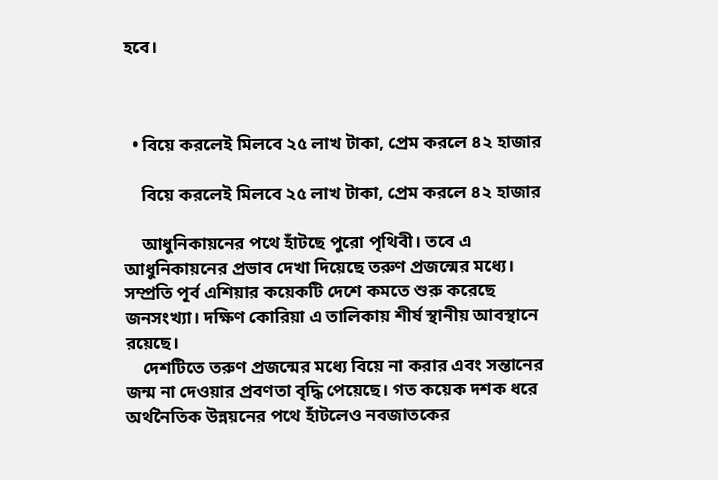হবে।



  • বিয়ে করলেই মিলবে ২৫ লাখ টাকা, প্রেম করলে ৪২ হাজার

    বিয়ে করলেই মিলবে ২৫ লাখ টাকা, প্রেম করলে ৪২ হাজার

    আধুনিকায়নের পথে হাঁটছে পুরো পৃথিবী। তবে এ আধুনিকায়নের প্রভাব দেখা দিয়েছে তরুণ প্রজন্মের মধ্যে। সম্প্রতি পূর্ব এশিয়ার কয়েকটি দেশে কমতে শুরু করেছে জনসংখ্যা। দক্ষিণ কোরিয়া এ তালিকায় শীর্ষ স্থানীয় আবস্থানে রয়েছে।
    দেশটিতে তরুণ প্রজন্মের মধ্যে বিয়ে না করার এবং সন্তানের জন্ম না দেওয়ার প্রবণতা বৃদ্ধি পেয়েছে। গত কয়েক দশক ধরে অর্থনৈতিক উন্নয়নের পথে হাঁটলেও নবজাতকের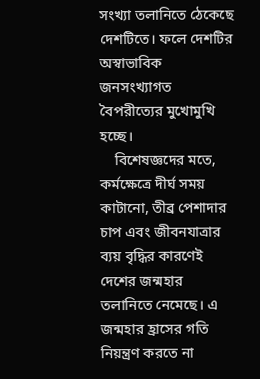সংখ্যা তলানিতে ঠেকেছে দেশটিতে। ফলে দেশটির অস্বাভাবিক জনসংখ্যাগত বৈপরীত্যের মুখোমুখি হচ্ছে।
    বিশেষজ্ঞদের মতে, কর্মক্ষেত্রে দীর্ঘ সময় কাটানো, তীব্র পেশাদার চাপ এবং জীবনযাত্রার ব্যয় বৃদ্ধির কারণেই দেশের জন্মহার তলানিতে নেমেছে। এ জন্মহার হ্রাসের গতি নিয়ন্ত্রণ করতে না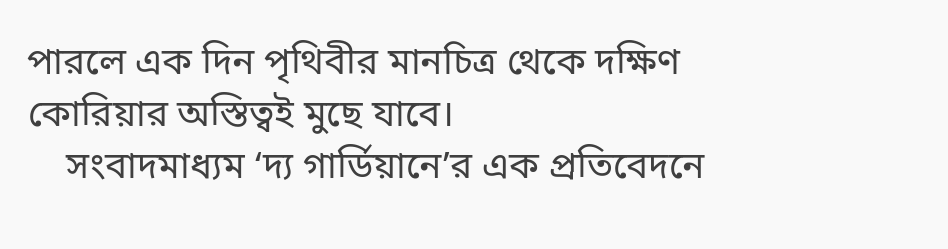পারলে এক দিন পৃথিবীর মানচিত্র থেকে দক্ষিণ কোরিয়ার অস্তিত্বই মুছে যাবে।
    সংবাদমাধ্যম ‘দ্য গার্ডিয়ানে’র এক প্রতিবেদনে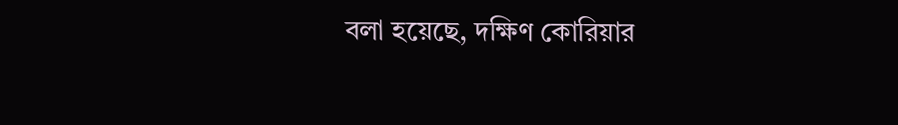বলা হয়েছে, দক্ষিণ কোরিয়ার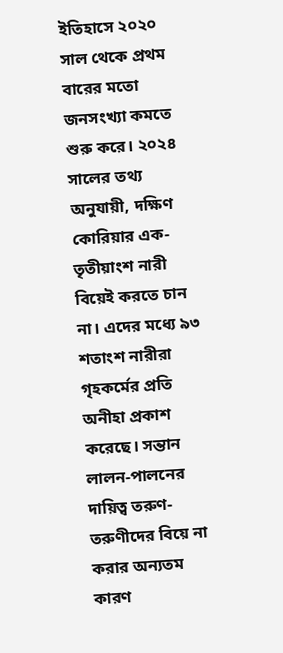ইতিহাসে ২০২০ সাল থেকে প্রথম বারের মতো জনসংখ্যা কমতে শুরু করে। ২০২৪ সালের তথ্য অনুযায়ী, দক্ষিণ কোরিয়ার এক-তৃতীয়াংশ নারী বিয়েই করতে চান না। এদের মধ্যে ৯৩ শতাংশ নারীরা গৃহকর্মের প্রতি অনীহা প্রকাশ করেছে। সন্তান লালন-পালনের দায়িত্ব তরুণ-তরুণীদের বিয়ে না করার অন্যতম কারণ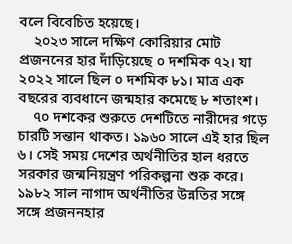বলে বিবেচিত হয়েছে।
    ২০২৩ সালে দক্ষিণ কোরিয়ার মোট প্রজননের হার দাঁড়িয়েছে ০ দশমিক ৭২। যা ২০২২ সালে ছিল ০ দশমিক ৮১। মাত্র এক বছরের ব্যবধানে জন্মহার কমেছে ৮ শতাংশ।
    ৭০ দশকের শুরুতে দেশটিতে নারীদের গড়ে চারটি সন্তান থাকত। ১৯৬০ সালে এই হার ছিল ৬। সেই সময় দেশের অর্থনীতির হাল ধরতে সরকার জন্মনিয়ন্ত্রণ পরিকল্পনা শুরু করে। ১৯৮২ সাল নাগাদ অর্থনীতির উন্নতির সঙ্গে সঙ্গে প্রজননহার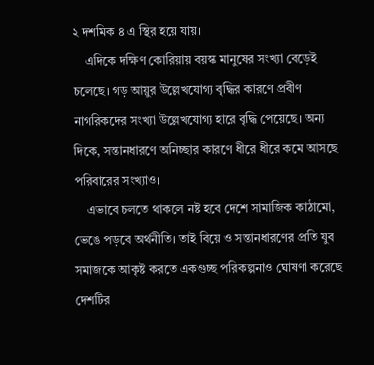২ দশমিক ৪ এ স্থির হয়ে যায়।
    এদিকে দক্ষিণ কোরিয়ায় বয়স্ক মানুষের সংখ্যা বেড়েই চলেছে। গড় আয়ুর উল্লেখযোগ্য বৃদ্ধির কারণে প্রবীণ নাগরিকদের সংখ্যা উল্লেখযোগ্য হারে বৃদ্ধি পেয়েছে। অন্য দিকে, সন্তানধারণে অনিচ্ছার কারণে ধীরে ধীরে কমে আসছে পরিবারের সংখ্যাও।
    এভাবে চলতে থাকলে নষ্ট হবে দেশে সামাজিক কাঠামো, ভেঙে পড়বে অর্থনীতি। তাই বিয়ে ও সন্তানধারণের প্রতি যুব সমাজকে আকৃষ্ট করতে একগুচ্ছ পরিকল্পনাও ঘোষণা করেছে দেশটির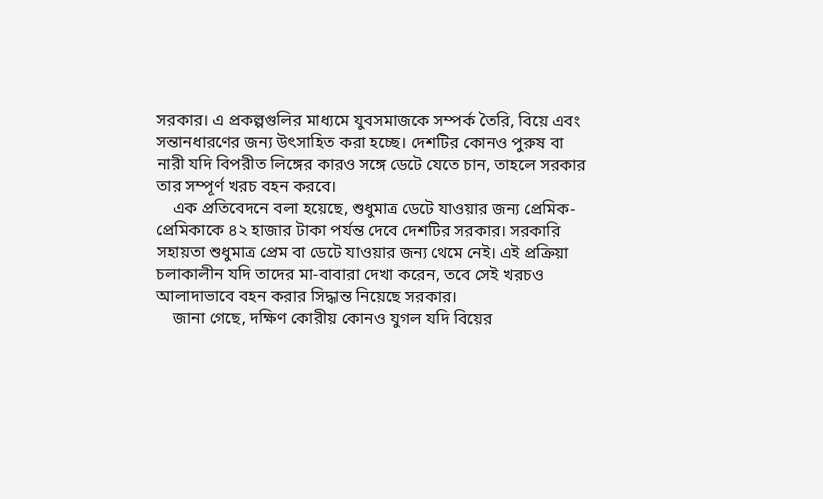সরকার। এ প্রকল্পগুলির মাধ্যমে যুবসমাজকে সম্পর্ক তৈরি, বিয়ে এবং সন্তানধারণের জন্য উৎসাহিত করা হচ্ছে। দেশটির কোনও পুরুষ বা নারী যদি বিপরীত লিঙ্গের কারও সঙ্গে ডেটে যেতে চান, তাহলে সরকার তার সম্পূর্ণ খরচ বহন করবে।
    এক প্রতিবেদনে বলা হয়েছে, শুধুমাত্র ডেটে যাওয়ার জন্য প্রেমিক-প্রেমিকাকে ৪২ হাজার টাকা পর্যন্ত দেবে দেশটির সরকার। সরকারি সহায়তা শুধুমাত্র প্রেম বা ডেটে যাওয়ার জন্য থেমে নেই। এই প্রক্রিয়া চলাকালীন যদি তাদের মা-বাবারা দেখা করেন, তবে সেই খরচও আলাদাভাবে বহন করার সিদ্ধান্ত নিয়েছে সরকার।
    জানা গেছে, দক্ষিণ কোরীয় কোনও যুগল যদি বিয়ের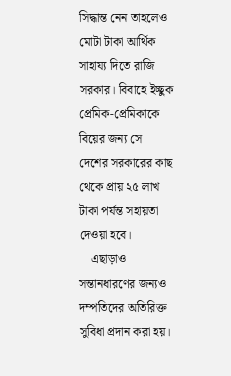সিদ্ধান্ত নেন তাহলেও মোটা টাকা আর্থিক সাহায্য দিতে রাজি সরকার। বিবাহে ইচ্ছুক প্রেমিক-প্রেমিকাকে বিয়ের জন্য সে দেশের সরকারের কাছ থেকে প্রায় ২৫ লাখ টাকা পর্যন্ত সহায়তা দেওয়া হবে।
    এছাড়াও সন্তানধারণের জন্যও দম্পতিদের অতিরিক্ত সুবিধা প্রদান করা হয়।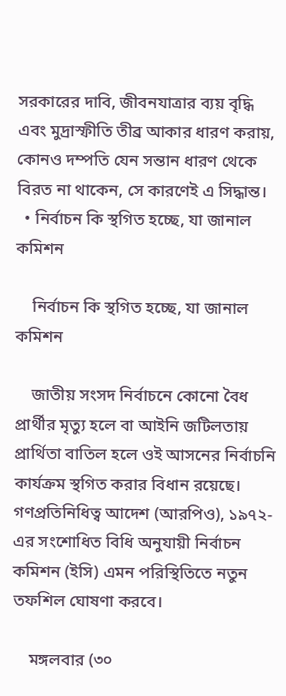সরকারের দাবি, জীবনযাত্রার ব্যয় বৃদ্ধি এবং মুদ্রাস্ফীতি তীব্র আকার ধারণ করায়, কোনও দম্পতি যেন সন্তান ধারণ থেকে বিরত না থাকেন, সে কারণেই এ সিদ্ধান্ত।
  • নির্বাচন কি স্থগিত হচ্ছে, যা জানাল কমিশন

    নির্বাচন কি স্থগিত হচ্ছে, যা জানাল কমিশন

    জাতীয় সংসদ নির্বাচনে কোনো বৈধ প্রার্থীর মৃত্যু হলে বা আইনি জটিলতায় প্রার্থিতা বাতিল হলে ওই আসনের নির্বাচনি কার্যক্রম স্থগিত করার বিধান রয়েছে। গণপ্রতিনিধিত্ব আদেশ (আরপিও), ১৯৭২-এর সংশোধিত বিধি অনুযায়ী নির্বাচন কমিশন (ইসি) এমন পরিস্থিতিতে নতুন তফশিল ঘোষণা করবে।

    মঙ্গলবার (৩০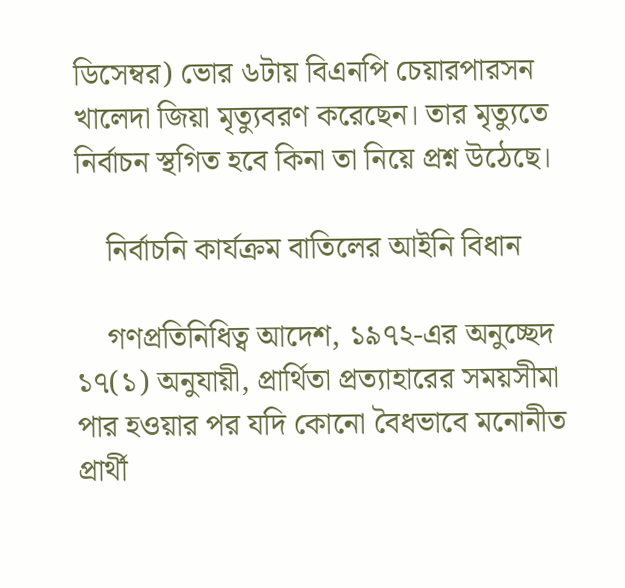ডিসেম্বর) ভোর ৬টায় বিএনপি চেয়ারপারসন খালেদা জিয়া মৃত্যুবরণ করেছেন। তার মৃত্যুতে নির্বাচন স্থগিত হবে কিনা তা নিয়ে প্রশ্ন উঠেছে।

    নির্বাচনি কার্যক্রম বাতিলের আইনি বিধান

    গণপ্রতিনিধিত্ব আদেশ, ১৯৭২-এর অনুচ্ছেদ ১৭(১) অনুযায়ী, প্রার্থিতা প্রত্যাহারের সময়সীমা পার হওয়ার পর যদি কোনো বৈধভাবে মনোনীত প্রার্থী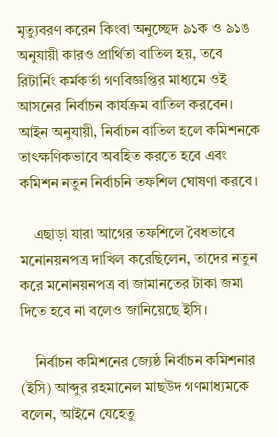মৃত্যুবরণ করেন কিংবা অনুচ্ছেদ ৯১ক ও ৯১ঙ অনুযায়ী কারও প্রার্থিতা বাতিল হয়, তবে রিটার্নিং কর্মকর্তা গণবিজ্ঞপ্তির মাধ্যমে ওই আসনের নির্বাচন কার্যক্রম বাতিল করবেন। আইন অনুযায়ী, নির্বাচন বাতিল হলে কমিশনকে তাৎক্ষণিকভাবে অবহিত করতে হবে এবং কমিশন নতুন নির্বাচনি তফশিল ঘোষণা করবে।

    এছাড়া যারা আগের তফশিলে বৈধভাবে মনোনয়নপত্র দাখিল করেছিলেন, তাদের নতুন করে মনোনয়নপত্র বা জামানতের টাকা জমা দিতে হবে না বলেও জানিয়েছে ইসি।

    নির্বাচন কমিশনের জ্যেষ্ঠ নির্বাচন কমিশনার (ইসি) আব্দুর রহমানেল মাছউদ গণমাধ্যমকে বলেন, আইনে যেহেতু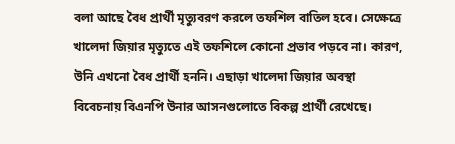বলা আছে বৈধ প্রার্থী মৃত্যুবরণ করলে তফশিল বাতিল হবে। সেক্ষেত্রে খালেদা জিয়ার মৃত্যুতে এই তফশিলে কোনো প্রভাব পড়বে না। কারণ, উনি এখনো বৈধ প্রার্থী হননি। এছাড়া খালেদা জিয়ার অবস্থা বিবেচনায় বিএনপি উনার আসনগুলোতে বিকল্প প্রার্থী রেখেছে।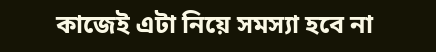কাজেই এটা নিয়ে সমস্যা হবে না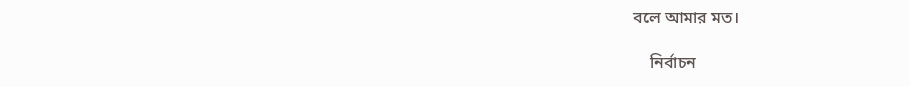বলে আমার মত।

    নির্বাচন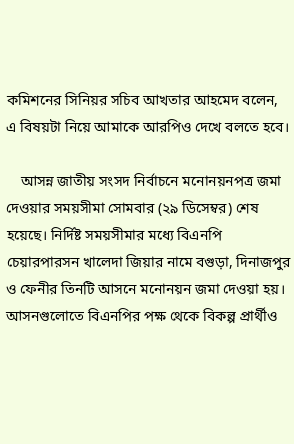কমিশনের সিনিয়র সচিব আখতার আহমেদ বলেন, এ বিষয়টা নিয়ে আমাকে আরপিও দেখে বলতে হবে।

    আসন্ন জাতীয় সংসদ নির্বাচনে মনোনয়নপত্র জমা দেওয়ার সময়সীমা সোমবার (২৯ ডিসেম্বর) শেষ হয়েছে। নির্দিষ্ট সময়সীমার মধ্যে বিএনপি চেয়ারপারসন খালেদা জিয়ার নামে বগুড়া, দিনাজপুর ও ফেনীর তিনটি আসনে মনোনয়ন জমা দেওয়া হয়। আসনগুলোতে বিএনপির পক্ষ থেকে বিকল্প প্রার্থীও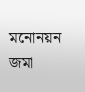মনোনয়ন জমা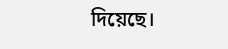দিয়েছে।